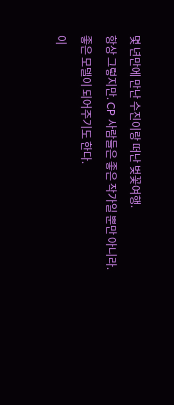몇 년만에 만난 수진이랑 떠난 벚꽃여행.
항상 그렇지만. CP 사람들은 좋은 작가일 뿐만 아니라.
좋은 모델이 되어주기도 한다.
이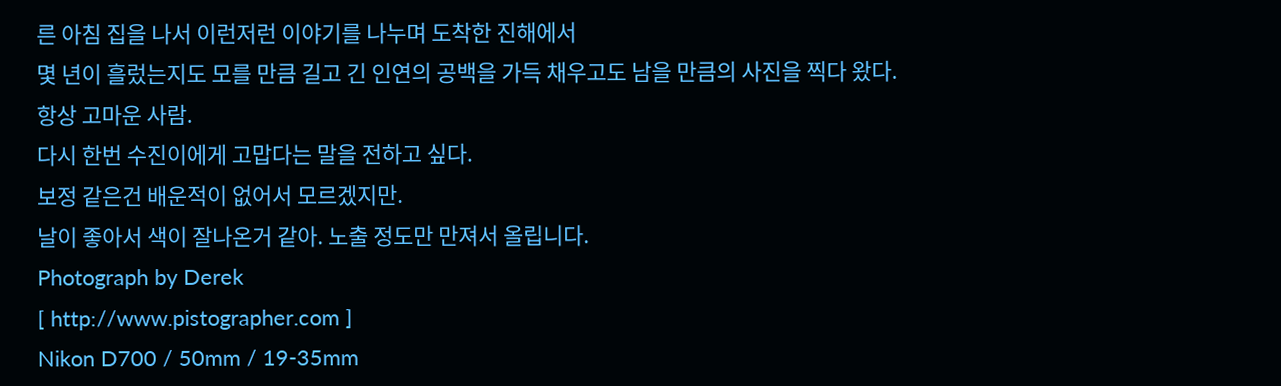른 아침 집을 나서 이런저런 이야기를 나누며 도착한 진해에서
몇 년이 흘렀는지도 모를 만큼 길고 긴 인연의 공백을 가득 채우고도 남을 만큼의 사진을 찍다 왔다.
항상 고마운 사람.
다시 한번 수진이에게 고맙다는 말을 전하고 싶다.
보정 같은건 배운적이 없어서 모르겠지만.
날이 좋아서 색이 잘나온거 같아. 노출 정도만 만져서 올립니다.
Photograph by Derek
[ http://www.pistographer.com ]
Nikon D700 / 50mm / 19-35mm